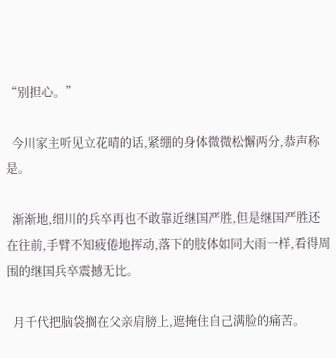“别担心。”

  今川家主听见立花晴的话,紧绷的身体微微松懈两分,恭声称是。

  渐渐地,细川的兵卒再也不敢靠近继国严胜,但是继国严胜还在往前,手臂不知疲倦地挥动,落下的肢体如同大雨一样,看得周围的继国兵卒震撼无比。

  月千代把脑袋搁在父亲肩膀上,遮掩住自己满脸的痛苦。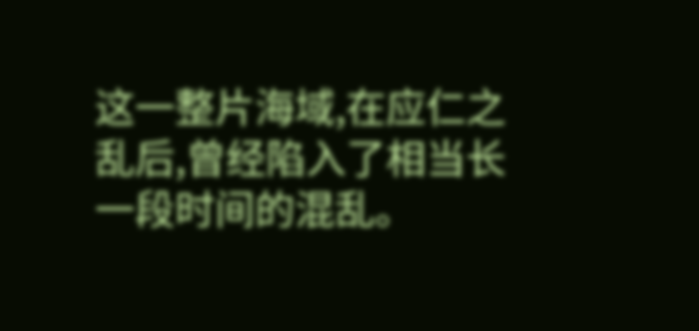这一整片海域,在应仁之乱后,曾经陷入了相当长一段时间的混乱。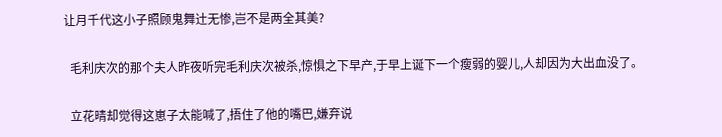让月千代这小子照顾鬼舞辻无惨,岂不是两全其美?

  毛利庆次的那个夫人昨夜听完毛利庆次被杀,惊惧之下早产,于早上诞下一个瘦弱的婴儿,人却因为大出血没了。

  立花晴却觉得这崽子太能喊了,捂住了他的嘴巴,嫌弃说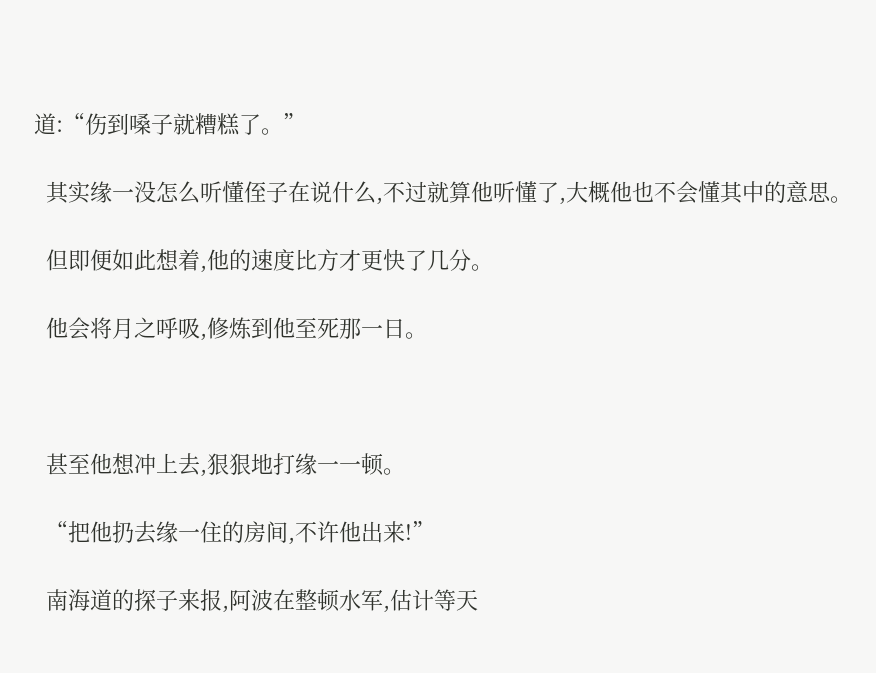道:“伤到嗓子就糟糕了。”

  其实缘一没怎么听懂侄子在说什么,不过就算他听懂了,大概他也不会懂其中的意思。

  但即便如此想着,他的速度比方才更快了几分。

  他会将月之呼吸,修炼到他至死那一日。



  甚至他想冲上去,狠狠地打缘一一顿。

  “把他扔去缘一住的房间,不许他出来!”

  南海道的探子来报,阿波在整顿水军,估计等天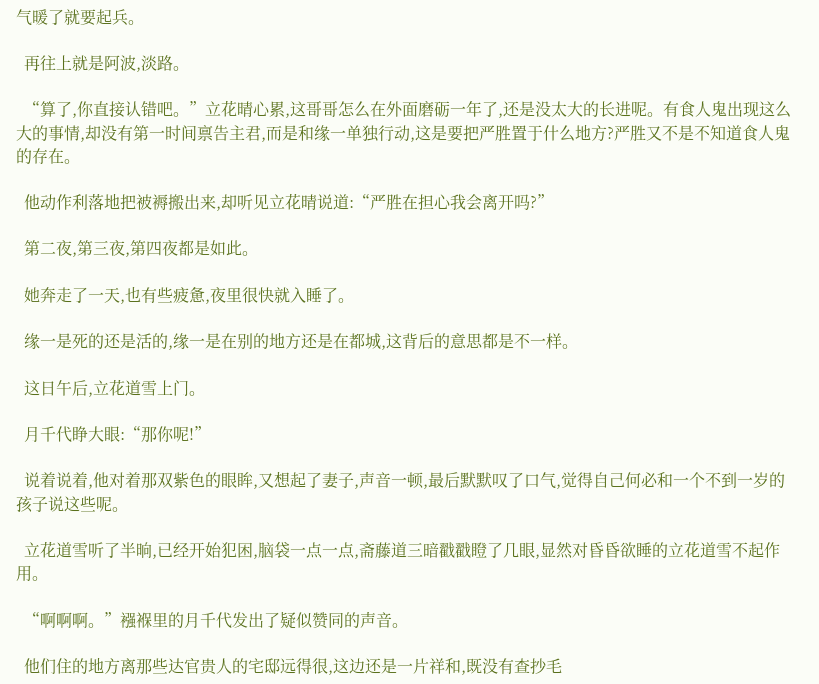气暖了就要起兵。

  再往上就是阿波,淡路。

  “算了,你直接认错吧。”立花晴心累,这哥哥怎么在外面磨砺一年了,还是没太大的长进呢。有食人鬼出现这么大的事情,却没有第一时间禀告主君,而是和缘一单独行动,这是要把严胜置于什么地方?严胜又不是不知道食人鬼的存在。

  他动作利落地把被褥搬出来,却听见立花晴说道:“严胜在担心我会离开吗?”

  第二夜,第三夜,第四夜都是如此。

  她奔走了一天,也有些疲惫,夜里很快就入睡了。

  缘一是死的还是活的,缘一是在别的地方还是在都城,这背后的意思都是不一样。

  这日午后,立花道雪上门。

  月千代睁大眼:“那你呢!”

  说着说着,他对着那双紫色的眼眸,又想起了妻子,声音一顿,最后默默叹了口气,觉得自己何必和一个不到一岁的孩子说这些呢。

  立花道雪听了半晌,已经开始犯困,脑袋一点一点,斋藤道三暗戳戳瞪了几眼,显然对昏昏欲睡的立花道雪不起作用。

  “啊啊啊。”襁褓里的月千代发出了疑似赞同的声音。

  他们住的地方离那些达官贵人的宅邸远得很,这边还是一片祥和,既没有查抄毛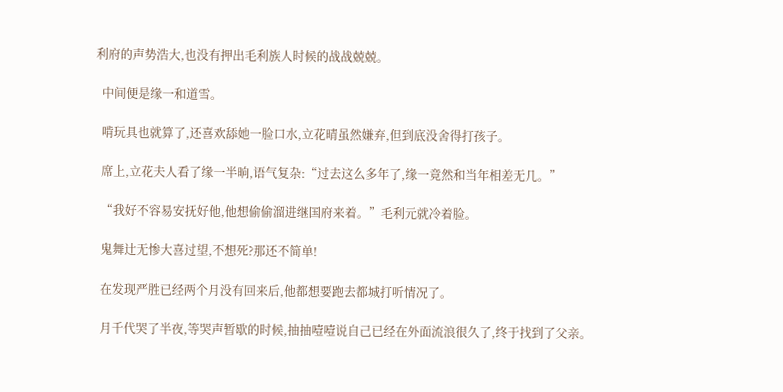利府的声势浩大,也没有押出毛利族人时候的战战兢兢。

  中间便是缘一和道雪。

  啃玩具也就算了,还喜欢舔她一脸口水,立花晴虽然嫌弃,但到底没舍得打孩子。

  席上,立花夫人看了缘一半晌,语气复杂:“过去这么多年了,缘一竟然和当年相差无几。”

  “我好不容易安抚好他,他想偷偷溜进继国府来着。”毛利元就冷着脸。

  鬼舞辻无惨大喜过望,不想死?那还不简单!

  在发现严胜已经两个月没有回来后,他都想要跑去都城打听情况了。

  月千代哭了半夜,等哭声暂歇的时候,抽抽噎噎说自己已经在外面流浪很久了,终于找到了父亲。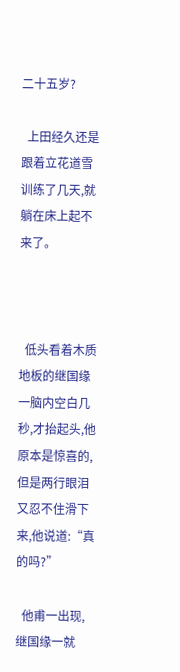二十五岁?

  上田经久还是跟着立花道雪训练了几天,就躺在床上起不来了。



  低头看着木质地板的继国缘一脑内空白几秒,才抬起头,他原本是惊喜的,但是两行眼泪又忍不住滑下来,他说道:“真的吗?”

  他甫一出现,继国缘一就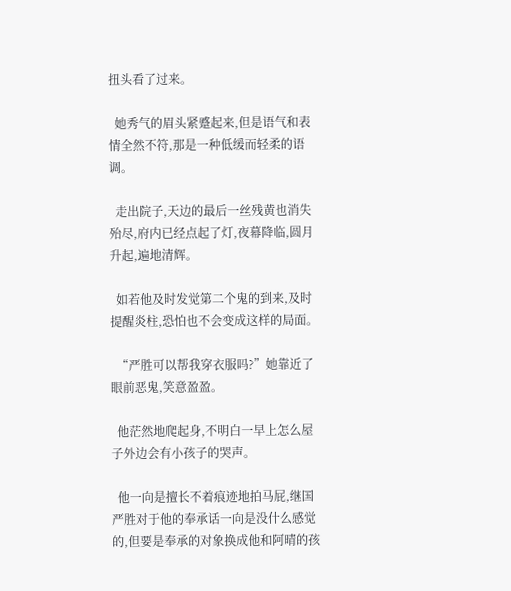扭头看了过来。

  她秀气的眉头紧蹙起来,但是语气和表情全然不符,那是一种低缓而轻柔的语调。

  走出院子,天边的最后一丝残黄也消失殆尽,府内已经点起了灯,夜幕降临,圆月升起,遍地清辉。

  如若他及时发觉第二个鬼的到来,及时提醒炎柱,恐怕也不会变成这样的局面。

  “严胜可以帮我穿衣服吗?”她靠近了眼前恶鬼,笑意盈盈。

  他茫然地爬起身,不明白一早上怎么屋子外边会有小孩子的哭声。

  他一向是擅长不着痕迹地拍马屁,继国严胜对于他的奉承话一向是没什么感觉的,但要是奉承的对象换成他和阿晴的孩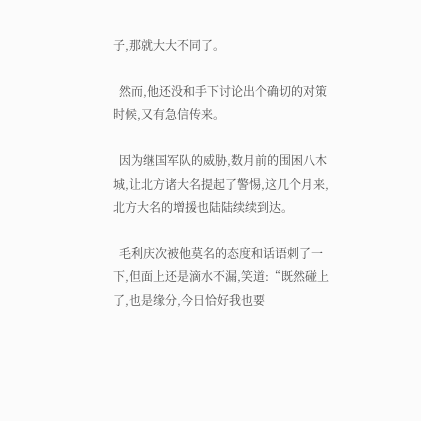子,那就大大不同了。

  然而,他还没和手下讨论出个确切的对策时候,又有急信传来。

  因为继国军队的威胁,数月前的围困八木城,让北方诸大名提起了警惕,这几个月来,北方大名的增援也陆陆续续到达。

  毛利庆次被他莫名的态度和话语刺了一下,但面上还是滴水不漏,笑道:“既然碰上了,也是缘分,今日恰好我也要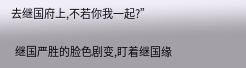去继国府上,不若你我一起?”

  继国严胜的脸色剧变,盯着继国缘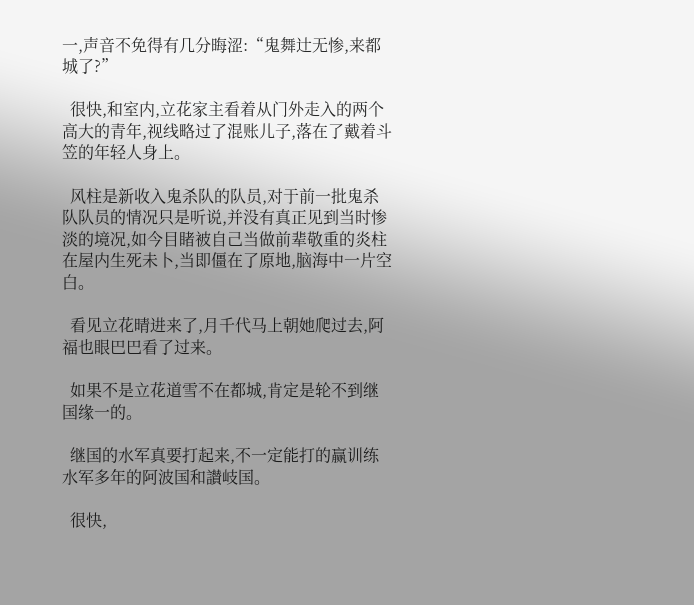一,声音不免得有几分晦涩:“鬼舞辻无惨,来都城了?”

  很快,和室内,立花家主看着从门外走入的两个高大的青年,视线略过了混账儿子,落在了戴着斗笠的年轻人身上。

  风柱是新收入鬼杀队的队员,对于前一批鬼杀队队员的情况只是听说,并没有真正见到当时惨淡的境况,如今目睹被自己当做前辈敬重的炎柱在屋内生死未卜,当即僵在了原地,脑海中一片空白。

  看见立花晴进来了,月千代马上朝她爬过去,阿福也眼巴巴看了过来。

  如果不是立花道雪不在都城,肯定是轮不到继国缘一的。

  继国的水军真要打起来,不一定能打的赢训练水军多年的阿波国和讃岐国。

  很快,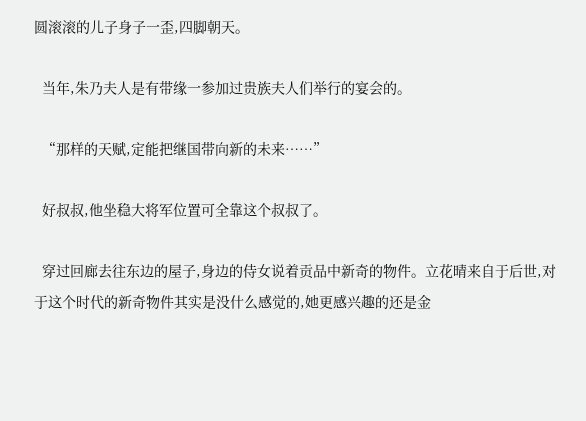圆滚滚的儿子身子一歪,四脚朝天。

  当年,朱乃夫人是有带缘一参加过贵族夫人们举行的宴会的。

  “那样的天赋,定能把继国带向新的未来……”

  好叔叔,他坐稳大将军位置可全靠这个叔叔了。

  穿过回廊去往东边的屋子,身边的侍女说着贡品中新奇的物件。立花晴来自于后世,对于这个时代的新奇物件其实是没什么感觉的,她更感兴趣的还是金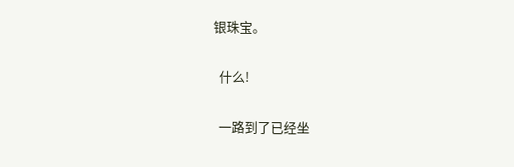银珠宝。

  什么!

  一路到了已经坐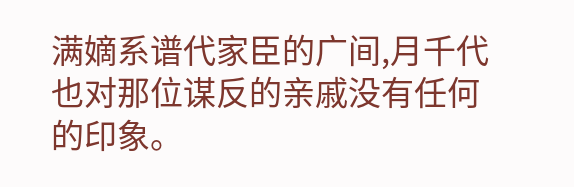满嫡系谱代家臣的广间,月千代也对那位谋反的亲戚没有任何的印象。